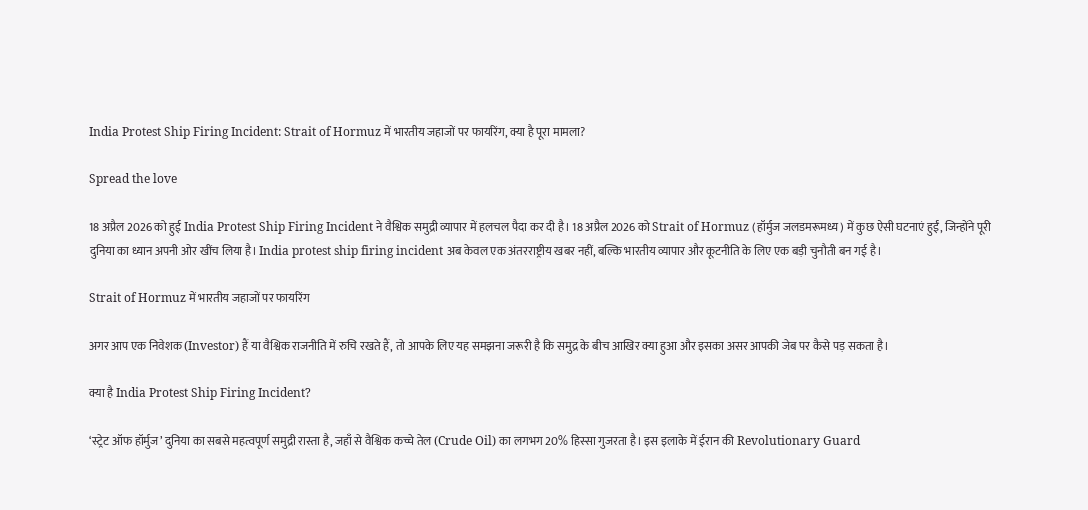India Protest Ship Firing Incident: Strait of Hormuz में भारतीय जहाजों पर फायरिंग, क्या है पूरा मामला?

Spread the love

18 अप्रैल 2026 को हुई India Protest Ship Firing Incident ने वैश्विक समुद्री व्यापार में हलचल पैदा कर दी है। 18 अप्रैल 2026 को Strait of Hormuz (हॉर्मुज जलडमरूमध्य) में कुछ ऐसी घटनाएं हुईं, जिन्होंने पूरी दुनिया का ध्यान अपनी ओर खींच लिया है। India protest ship firing incident अब केवल एक अंतरराष्ट्रीय खबर नहीं, बल्कि भारतीय व्यापार और कूटनीति के लिए एक बड़ी चुनौती बन गई है।

Strait of Hormuz में भारतीय जहाजों पर फायरिंग

अगर आप एक निवेशक (Investor) हैं या वैश्विक राजनीति में रुचि रखते हैं, तो आपके लिए यह समझना जरूरी है कि समुद्र के बीच आखिर क्या हुआ और इसका असर आपकी जेब पर कैसे पड़ सकता है।

क्या है India Protest Ship Firing Incident?

‘स्ट्रेट ऑफ हॉर्मुज’ दुनिया का सबसे महत्वपूर्ण समुद्री रास्ता है, जहाँ से वैश्विक कच्चे तेल (Crude Oil) का लगभग 20% हिस्सा गुजरता है। इस इलाके में ईरान की Revolutionary Guard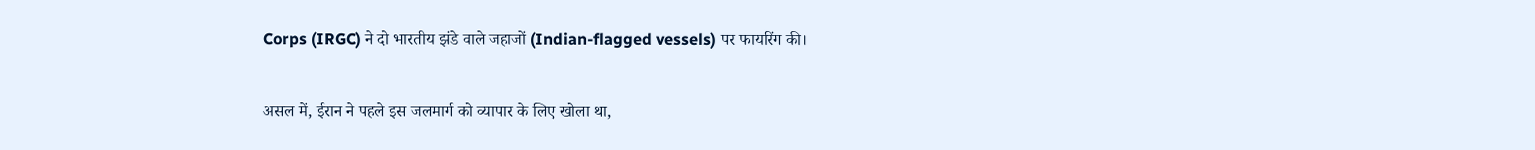Corps (IRGC) ने दो भारतीय झंडे वाले जहाजों (Indian-flagged vessels) पर फायरिंग की।

असल में, ईरान ने पहले इस जलमार्ग को व्यापार के लिए खोला था,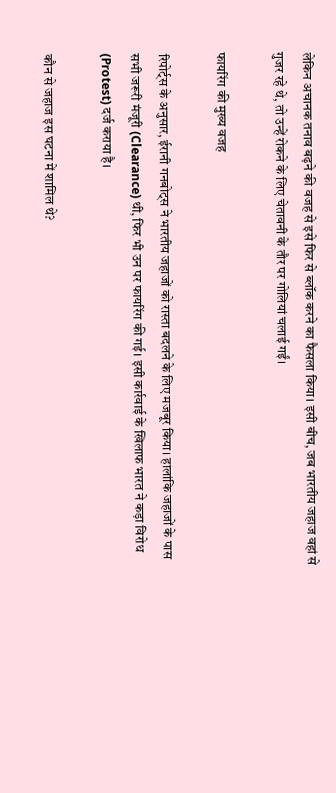लेकिन अचानक तनाव बढ़ने की वजह से इसे फिर से ब्लॉक करने का फैसला किया। इसी बीच, जब भारतीय जहाज वहां से गुजर रहे थे, तो उन्हें रोकने के लिए चेतावनी के तौर पर गोलियां चलाई गईं।

फायरिंग की मुख्य वजह

रिपोर्ट्स के अनुसार, ईरानी गनबोट्स ने भारतीय जहाजों को रास्ता बदलने के लिए मजबूर किया। हालांकि जहाजों के पास सभी जरूरी मंजूरी (Clearance) थी, फिर भी उन पर फायरिंग की गई। इसी कार्रवाई के खिलाफ भारत ने कड़ा विरोध (Protest) दर्ज कराया है।

कौन से जहाज इस घटना में शामिल थे?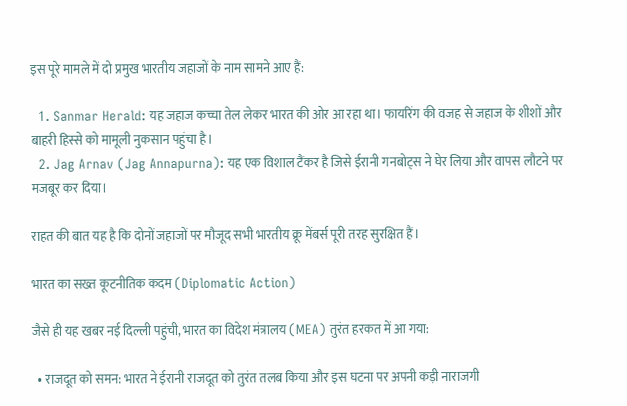इस पूरे मामले में दो प्रमुख भारतीय जहाजों के नाम सामने आए हैं:

  1. Sanmar Herald: यह जहाज कच्चा तेल लेकर भारत की ओर आ रहा था। फायरिंग की वजह से जहाज के शीशों और बाहरी हिस्से को मामूली नुकसान पहुंचा है।
  2. Jag Arnav (Jag Annapurna): यह एक विशाल टैंकर है जिसे ईरानी गनबोट्स ने घेर लिया और वापस लौटने पर मजबूर कर दिया।

राहत की बात यह है कि दोनों जहाजों पर मौजूद सभी भारतीय क्रू मेंबर्स पूरी तरह सुरक्षित हैं।

भारत का सख्त कूटनीतिक कदम (Diplomatic Action)

जैसे ही यह खबर नई दिल्ली पहुंची, भारत का विदेश मंत्रालय (MEA) तुरंत हरकत में आ गया:

  • राजदूत को समन: भारत ने ईरानी राजदूत को तुरंत तलब किया और इस घटना पर अपनी कड़ी नाराजगी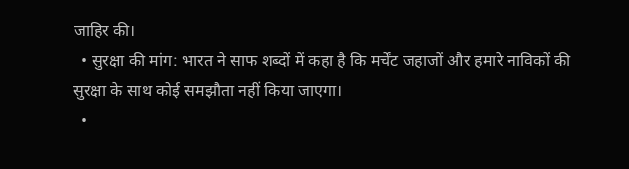जाहिर की।
  • सुरक्षा की मांग: भारत ने साफ शब्दों में कहा है कि मर्चेंट जहाजों और हमारे नाविकों की सुरक्षा के साथ कोई समझौता नहीं किया जाएगा।
  •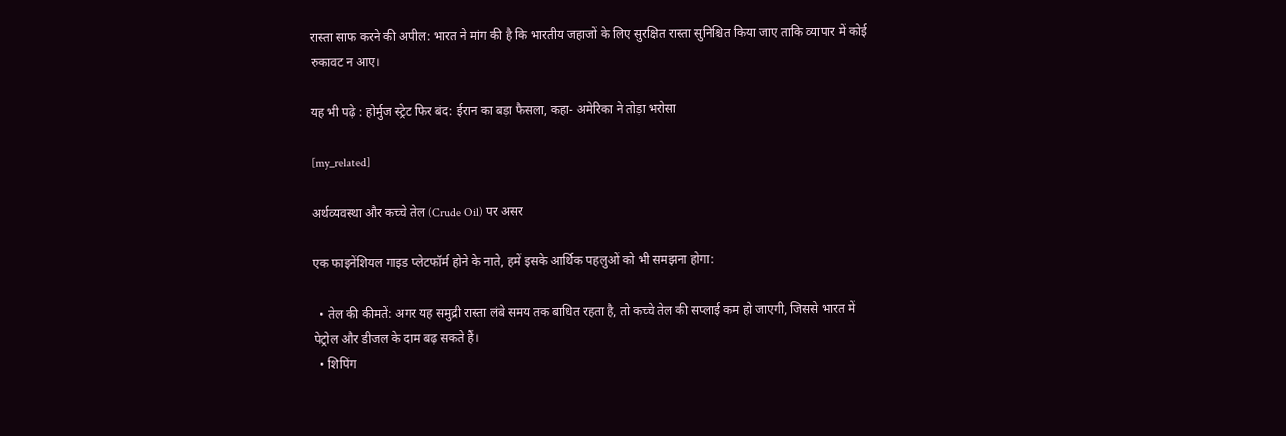रास्ता साफ करने की अपील: भारत ने मांग की है कि भारतीय जहाजों के लिए सुरक्षित रास्ता सुनिश्चित किया जाए ताकि व्यापार में कोई रुकावट न आए।

यह भी पढ़े : होर्मुज स्ट्रेट फिर बंद: ईरान का बड़ा फैसला, कहा- अमेरिका ने तोड़ा भरोसा

[my_related]

अर्थव्यवस्था और कच्चे तेल (Crude Oil) पर असर

एक फाइनेंशियल गाइड प्लेटफॉर्म होने के नाते, हमें इसके आर्थिक पहलुओं को भी समझना होगा:

  • तेल की कीमतें: अगर यह समुद्री रास्ता लंबे समय तक बाधित रहता है, तो कच्चे तेल की सप्लाई कम हो जाएगी, जिससे भारत में पेट्रोल और डीजल के दाम बढ़ सकते हैं।
  • शिपिंग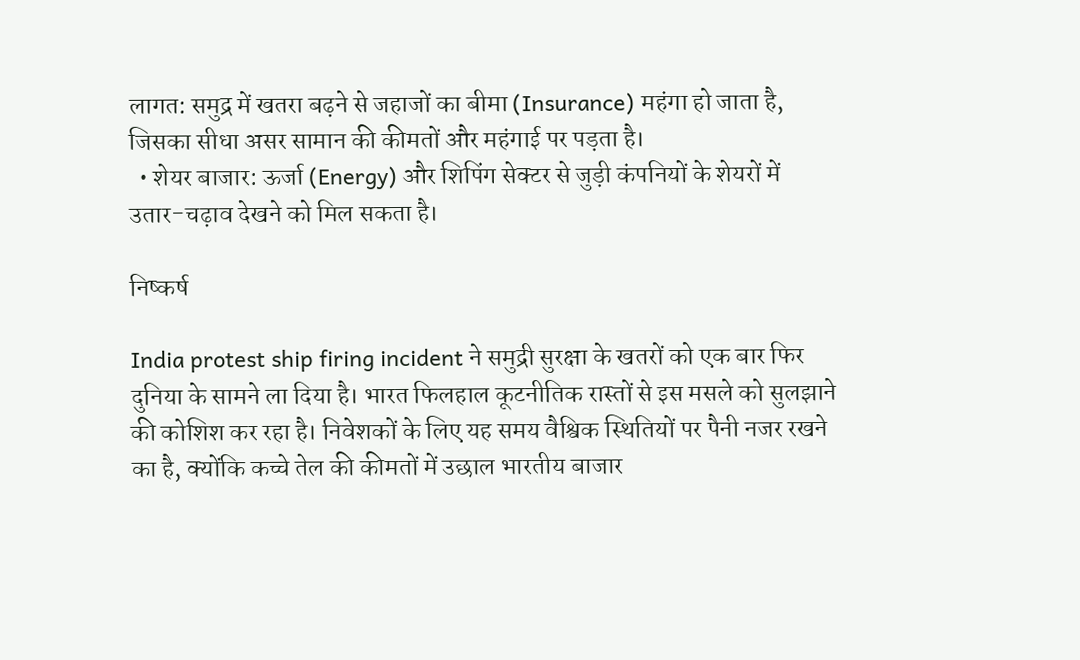लागत: समुद्र में खतरा बढ़ने से जहाजों का बीमा (Insurance) महंगा हो जाता है, जिसका सीधा असर सामान की कीमतों और महंगाई पर पड़ता है।
  • शेयर बाजार: ऊर्जा (Energy) और शिपिंग सेक्टर से जुड़ी कंपनियों के शेयरों में उतार-चढ़ाव देखने को मिल सकता है।

निष्कर्ष

India protest ship firing incident ने समुद्री सुरक्षा के खतरों को एक बार फिर दुनिया के सामने ला दिया है। भारत फिलहाल कूटनीतिक रास्तों से इस मसले को सुलझाने की कोशिश कर रहा है। निवेशकों के लिए यह समय वैश्विक स्थितियों पर पैनी नजर रखने का है, क्योंकि कच्चे तेल की कीमतों में उछाल भारतीय बाजार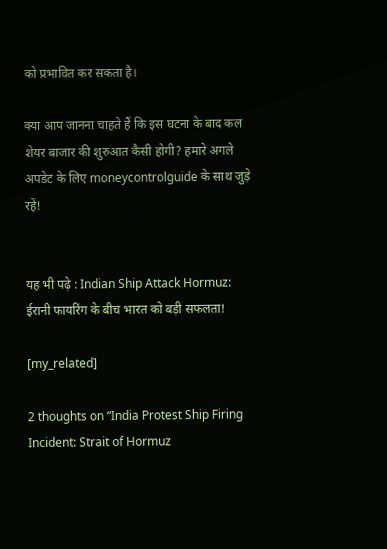को प्रभावित कर सकता है।

क्या आप जानना चाहते हैं कि इस घटना के बाद कल शेयर बाजार की शुरुआत कैसी होगी? हमारे अगले अपडेट के लिए moneycontrolguide के साथ जुड़े रहें!


यह भी पढ़े : Indian Ship Attack Hormuz: ईरानी फायरिंग के बीच भारत को बड़ी सफलता!

[my_related]

2 thoughts on “India Protest Ship Firing Incident: Strait of Hormuz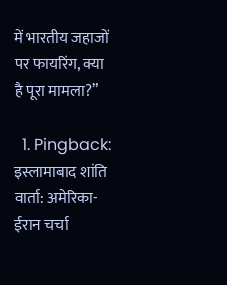में भारतीय जहाजों पर फायरिंग, क्या है पूरा मामला?”

  1. Pingback: इस्लामाबाद शांति वार्ता: अमेरिका-ईरान चर्चा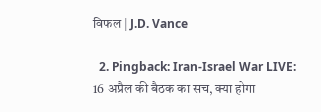विफल | J.D. Vance

  2. Pingback: Iran-Israel War LIVE: 16 अप्रैल की बैठक का सच, क्या होगा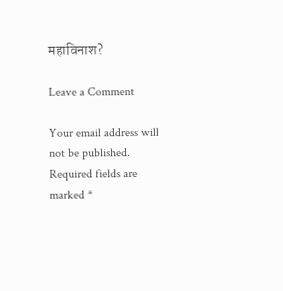महाविनाश?

Leave a Comment

Your email address will not be published. Required fields are marked *